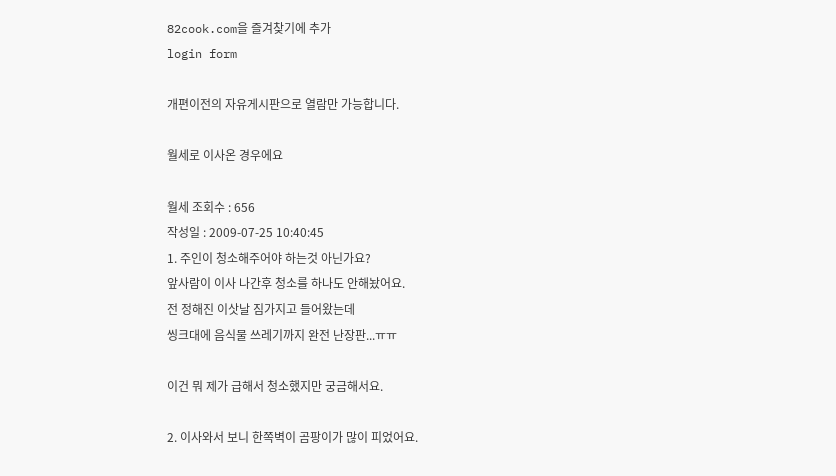82cook.com을 즐겨찾기에 추가
login form

개편이전의 자유게시판으로 열람만 가능합니다.

월세로 이사온 경우에요

월세 조회수 : 656
작성일 : 2009-07-25 10:40:45
1. 주인이 청소해주어야 하는것 아닌가요?
앞사람이 이사 나간후 청소를 하나도 안해놨어요.
전 정해진 이삿날 짐가지고 들어왔는데
씽크대에 음식물 쓰레기까지 완전 난장판...ㅠㅠ

이건 뭐 제가 급해서 청소했지만 궁금해서요.

2. 이사와서 보니 한쪽벽이 곰팡이가 많이 피었어요.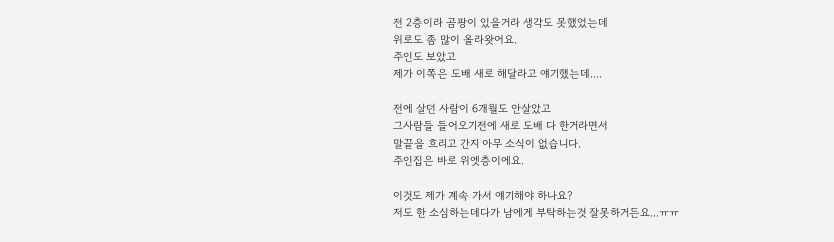전 2층이라 곰팡이 있을거라 생각도 못했었는데
위로도 좀 많이 올라왓어요.
주인도 보았고
제가 이쪽은 도배 새로 해달라고 얘기했는데....

전에 살던 사람이 6개월도 안살았고
그사람들 들어오기전에 새로 도배 다 한거라면서
말끝을 흐리고 간지 아무 소식이 없습니다.
주인집은 바로 위엣층이에요.

이것도 제가 계속 가서 얘기해야 하나요?
저도 한 소심하는데다가 남에게 부탁하는것 잘못하거든요...ㅠㅠ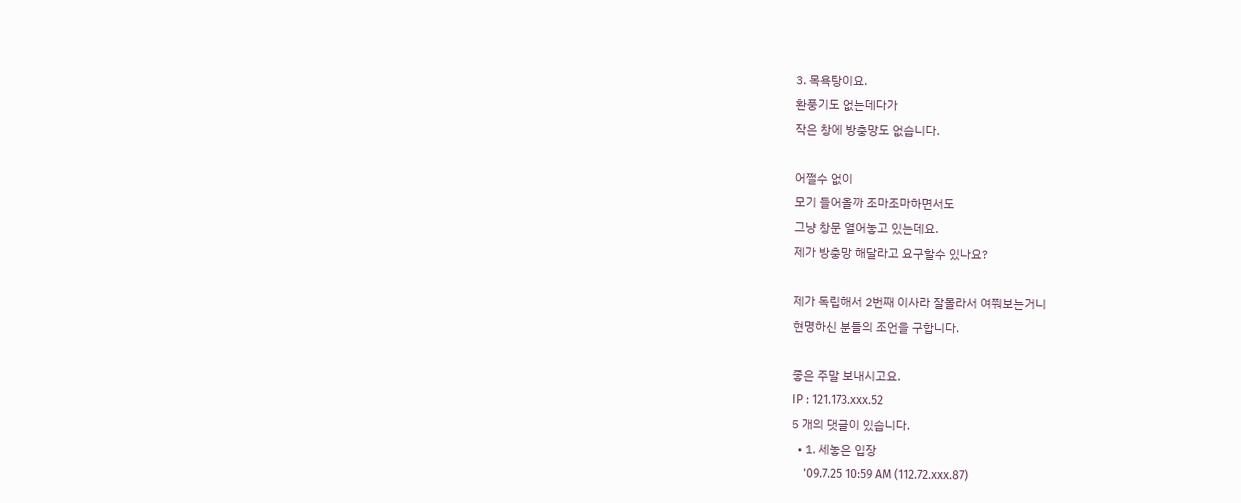3. 목욕탕이요.
환풍기도 없는데다가
작은 창에 방충망도 없습니다.

어쩔수 없이
모기 들어올까 조마조마하면서도
그냥 창문 열어놓고 있는데요.
제가 방충망 해달라고 요구할수 있나요?

제가 독립해서 2번째 이사라 잘몰라서 여쭤보는거니
현명하신 분들의 조언을 구합니다.

좋은 주말 보내시고요.
IP : 121.173.xxx.52
5 개의 댓글이 있습니다.
  • 1. 세놓은 입장
    '09.7.25 10:59 AM (112.72.xxx.87)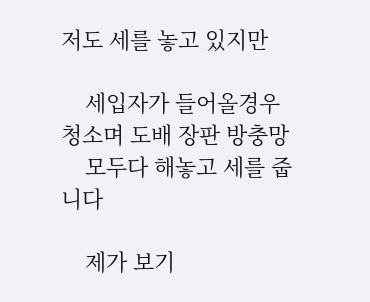저도 세를 놓고 있지만

    세입자가 들어올경우 청소며 도배 장판 방충망
    모두다 해놓고 세를 줍니다

    제가 보기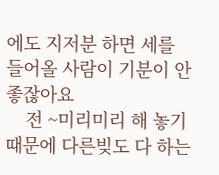에도 지저분 하면 세를 들어올 사람이 기분이 안좋잖아요
    전 ~미리미리 해 놓기 때문에 다른빚도 다 하는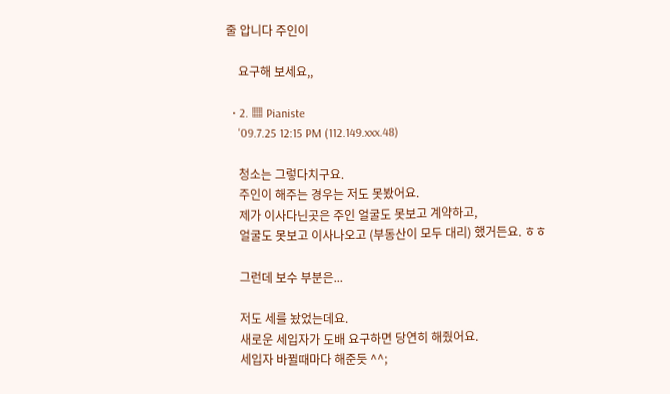줄 압니다 주인이

    요구해 보세요,,

  • 2. ▦ Pianiste
    '09.7.25 12:15 PM (112.149.xxx.48)

    청소는 그렇다치구요.
    주인이 해주는 경우는 저도 못봤어요.
    제가 이사다닌곳은 주인 얼굴도 못보고 계약하고,
    얼굴도 못보고 이사나오고 (부동산이 모두 대리) 했거든요. ㅎㅎ

    그런데 보수 부분은...

    저도 세를 놨었는데요.
    새로운 세입자가 도배 요구하면 당연히 해줬어요.
    세입자 바뀔때마다 해준듯 ^^;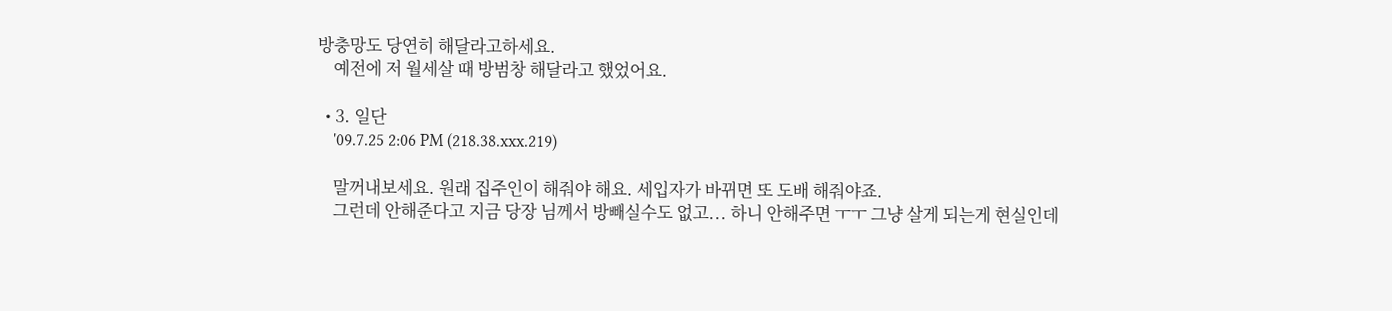방충망도 당연히 해달라고하세요.
    예전에 저 월세살 때 방범창 해달라고 했었어요.

  • 3. 일단
    '09.7.25 2:06 PM (218.38.xxx.219)

    말꺼내보세요. 원래 집주인이 해줘야 해요. 세입자가 바뀌면 또 도배 해줘야죠.
    그런데 안해준다고 지금 당장 님께서 방빼실수도 없고... 하니 안해주면 ㅜㅜ 그냥 살게 되는게 현실인데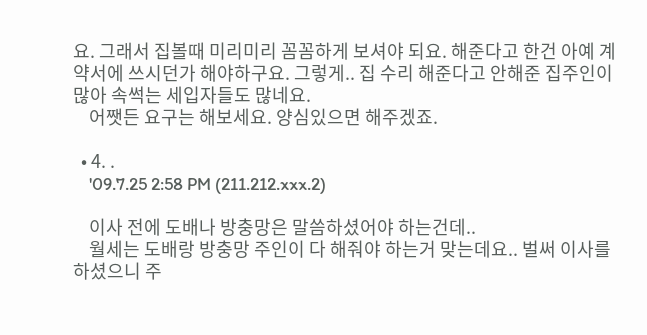요. 그래서 집볼때 미리미리 꼼꼼하게 보셔야 되요. 해준다고 한건 아예 계약서에 쓰시던가 해야하구요. 그렇게.. 집 수리 해준다고 안해준 집주인이 많아 속썩는 세입자들도 많네요.
    어쨋든 요구는 해보세요. 양심있으면 해주겠죠.

  • 4. .
    '09.7.25 2:58 PM (211.212.xxx.2)

    이사 전에 도배나 방충망은 말씀하셨어야 하는건데..
    월세는 도배랑 방충망 주인이 다 해줘야 하는거 맞는데요.. 벌써 이사를 하셨으니 주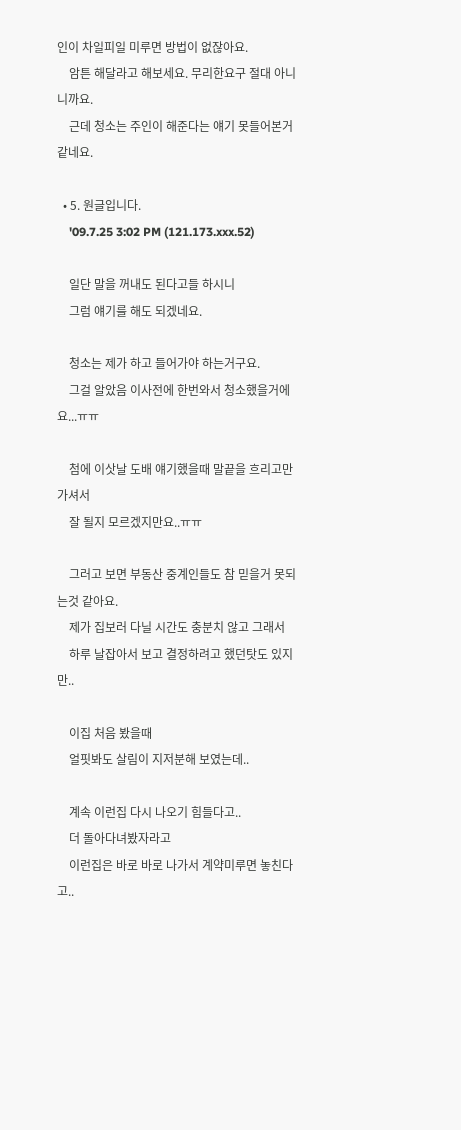인이 차일피일 미루면 방법이 없잖아요.
    암튼 해달라고 해보세요. 무리한요구 절대 아니니까요.
    근데 청소는 주인이 해준다는 얘기 못들어본거 같네요.

  • 5. 원글입니다.
    '09.7.25 3:02 PM (121.173.xxx.52)

    일단 말을 꺼내도 된다고들 하시니
    그럼 얘기를 해도 되겠네요.

    청소는 제가 하고 들어가야 하는거구요.
    그걸 알았음 이사전에 한번와서 청소했을거에요...ㅠㅠ

    첨에 이삿날 도배 얘기했을때 말끝을 흐리고만 가셔서
    잘 될지 모르겠지만요..ㅠㅠ

    그러고 보면 부동산 중계인들도 참 믿을거 못되는것 같아요.
    제가 집보러 다닐 시간도 충분치 않고 그래서
    하루 날잡아서 보고 결정하려고 했던탓도 있지만..

    이집 처음 봤을때
    얼핏봐도 살림이 지저분해 보였는데..

    계속 이런집 다시 나오기 힘들다고..
    더 돌아다녀봤자라고
    이런집은 바로 바로 나가서 계약미루면 놓친다고..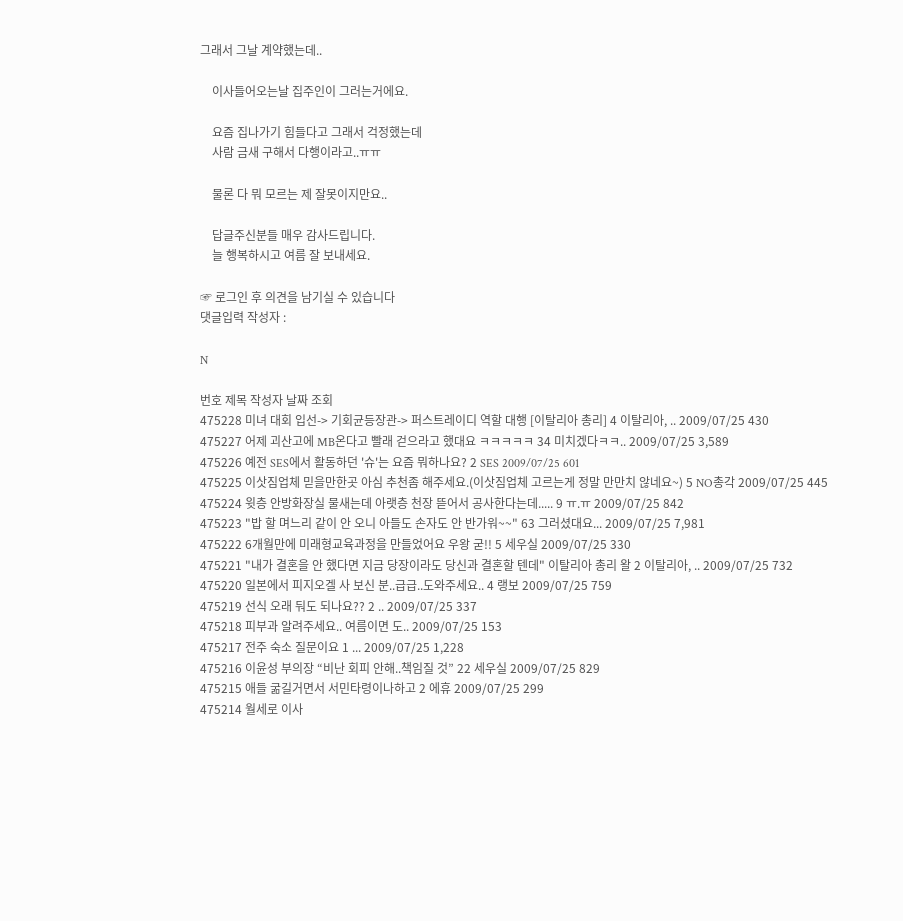그래서 그날 계약했는데..

    이사들어오는날 집주인이 그러는거에요.

    요즘 집나가기 힘들다고 그래서 걱정했는데
    사람 금새 구해서 다행이라고..ㅠㅠ

    물론 다 뭐 모르는 제 잘못이지만요..

    답글주신분들 매우 감사드립니다.
    늘 행복하시고 여름 잘 보내세요.

☞ 로그인 후 의견을 남기실 수 있습니다
댓글입력 작성자 :

N

번호 제목 작성자 날짜 조회
475228 미녀 대회 입선-> 기회균등장관-> 퍼스트레이디 역할 대행 [이탈리아 총리] 4 이탈리아, .. 2009/07/25 430
475227 어제 괴산고에 MB온다고 빨래 걷으라고 했대요 ㅋㅋㅋㅋㅋ 34 미치겠다ㅋㅋ.. 2009/07/25 3,589
475226 예전 SES에서 활동하던 '슈'는 요즘 뭐하나요? 2 SES 2009/07/25 601
475225 이삿짐업체 믿을만한곳 아심 추천좀 해주세요.(이삿짐업체 고르는게 정말 만만치 않네요~) 5 NO총각 2009/07/25 445
475224 윗층 안방화장실 물새는데 아랫층 천장 뜯어서 공사한다는데..... 9 ㅠ.ㅠ 2009/07/25 842
475223 "밥 할 며느리 같이 안 오니 아들도 손자도 안 반가워~~" 63 그러셨대요... 2009/07/25 7,981
475222 6개월만에 미래형교육과정을 만들었어요 우왕 굳!! 5 세우실 2009/07/25 330
475221 "내가 결혼을 안 했다면 지금 당장이라도 당신과 결혼할 텐데" 이탈리아 총리 왈 2 이탈리아, .. 2009/07/25 732
475220 일본에서 피지오겔 사 보신 분..급급..도와주세요.. 4 랭보 2009/07/25 759
475219 선식 오래 둬도 되나요?? 2 .. 2009/07/25 337
475218 피부과 알려주세요.. 여름이면 도.. 2009/07/25 153
475217 전주 숙소 질문이요 1 ... 2009/07/25 1,228
475216 이윤성 부의장 “비난 회피 안해..책임질 것” 22 세우실 2009/07/25 829
475215 애들 굶길거면서 서민타령이나하고 2 에휴 2009/07/25 299
475214 월세로 이사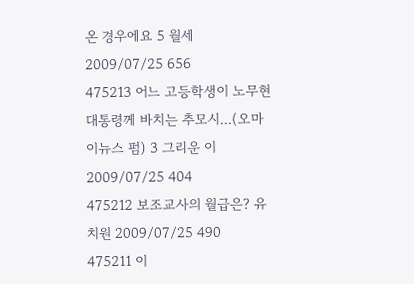온 경우에요 5 월세 2009/07/25 656
475213 어느 고등학생이 노무현 대통령께 바치는 추모시...(오마이뉴스 펌) 3 그리운 이 2009/07/25 404
475212 보조교사의 월급은? 유치원 2009/07/25 490
475211 이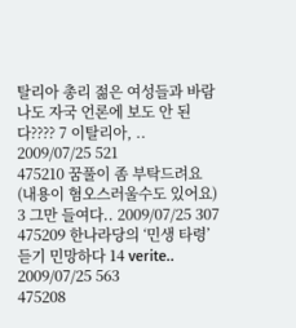탈리아 총리 젊은 여성들과 바람나도 자국 언론에 보도 안 된다???? 7 이탈리아, .. 2009/07/25 521
475210 꿈풀이 좀 부탁드려요(내용이 혐오스러울수도 있어요) 3 그만 들여다.. 2009/07/25 307
475209 한나라당의 ‘민생 타령’ 듣기 민망하다 14 verite.. 2009/07/25 563
475208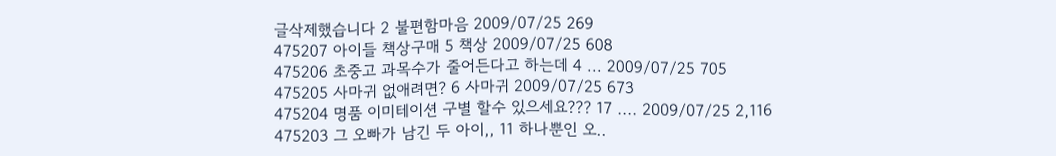글삭제했습니다 2 불편함마음 2009/07/25 269
475207 아이들 책상구매 5 책상 2009/07/25 608
475206 초중고 과목수가 줄어든다고 하는데 4 ... 2009/07/25 705
475205 사마귀 없애려면? 6 사마귀 2009/07/25 673
475204 명품 이미테이션 구별 할수 있으세요??? 17 .... 2009/07/25 2,116
475203 그 오빠가 남긴 두 아이,, 11 하나뿐인 오..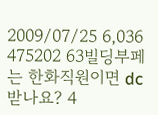2009/07/25 6,036
475202 63빌딩부페는 한화직원이면 dc받나요? 4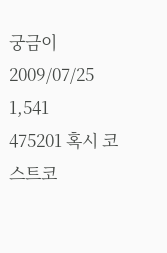궁금이 2009/07/25 1,541
475201 혹시 코스트코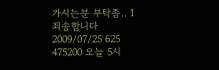가시는분 부탁좀.. 1 죄송합니다 2009/07/25 625
475200 오늘 5시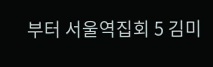부터 서울역집회 5 김미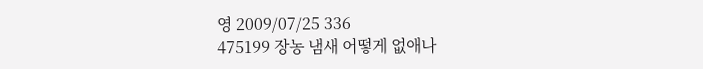영 2009/07/25 336
475199 장농 냄새 어떻게 없애나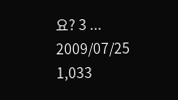요? 3 ... 2009/07/25 1,033